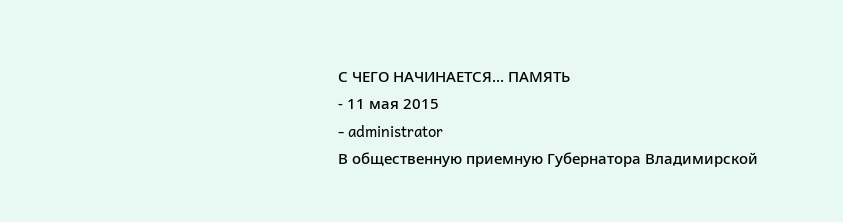С ЧЕГО НАЧИНАЕТСЯ… ПАМЯТЬ
- 11 мая 2015
- administrator
В общественную приемную Губернатора Владимирской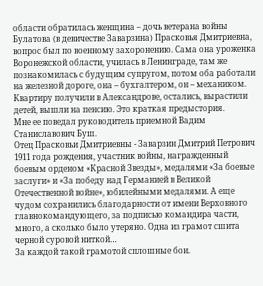области обратилась женщина – дочь ветерана войны Булатова (в девичестве Заварзина) Прасковья Дмитриевна, вопрос был по военному захоронению. Сама она уроженка Воронежской области, училась в Ленинграде, там же познакомилась с будущим супругом, потом оба работали на железной дороге, она – бухгалтером, он – механиком. Квартиру получили в Александрове, остались, вырастили детей, вышли на пенсию. Это краткая предыстория.
Мне ее поведал руководитель приемной Вадим Станиславович Буш.
Отец Прасковьи Дмитриевны - Заварзин Дмитрий Петрович 1911 года рождения, участник войны, награжденный боевым орденом «Красной Звезды», медалями «За боевые заслуги» и «За победу над Германией в Великой Отечественной войне», юбилейными медалями. А еще чудом сохранились благодарности от имени Верховного главнокомандующего, за подписью командира части, много, а сколько было утеряно. Одна из грамот сшита черной суровой ниткой…
За каждой такой грамотой сплошные бои.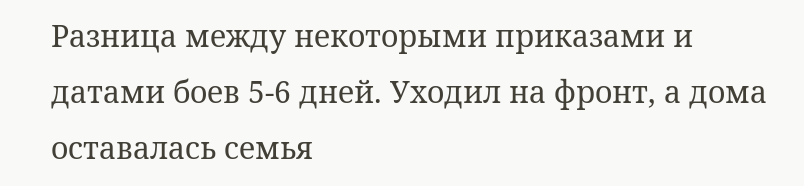Разница между некоторыми приказами и датами боев 5-6 дней. Уходил на фронт, а дома оставалась семья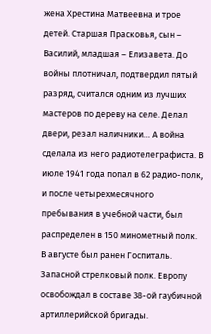жена Хрестина Матвеевна и трое детей. Старшая Прасковья, сын – Василий, младшая – Елизавета. До войны плотничал, подтвердил пятый разряд, считался одним из лучших мастеров по дереву на селе. Делал двери, резал наличники… А война сделала из него радиотелеграфиста. В июле 1941 года попал в 62 радио-полк, и после четырехмесячного пребывания в учебной части, был распределен в 150 минометный полк. В августе был ранен Госпиталь. Запасной стрелковый полк. Европу освобождал в составе 38-ой гаубичной артиллерийской бригады.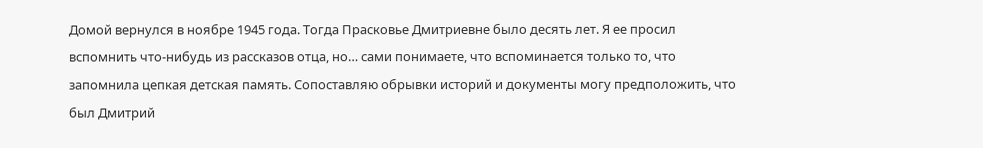Домой вернулся в ноябре 1945 года. Тогда Прасковье Дмитриевне было десять лет. Я ее просил вспомнить что-нибудь из рассказов отца, но… сами понимаете, что вспоминается только то, что запомнила цепкая детская память. Сопоставляю обрывки историй и документы могу предположить, что был Дмитрий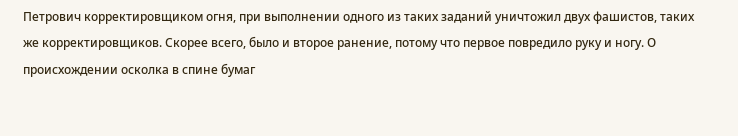Петрович корректировщиком огня, при выполнении одного из таких заданий уничтожил двух фашистов, таких же корректировщиков. Скорее всего, было и второе ранение, потому что первое повредило руку и ногу. О происхождении осколка в спине бумаг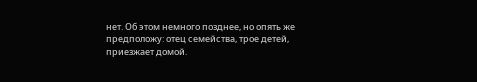нет. Об этом немного позднее, но опять же предположу: отец семейства, трое детей, приезжает домой.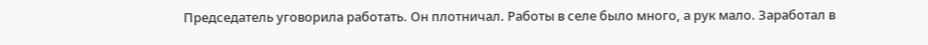Председатель уговорила работать. Он плотничал. Работы в селе было много, а рук мало. Заработал в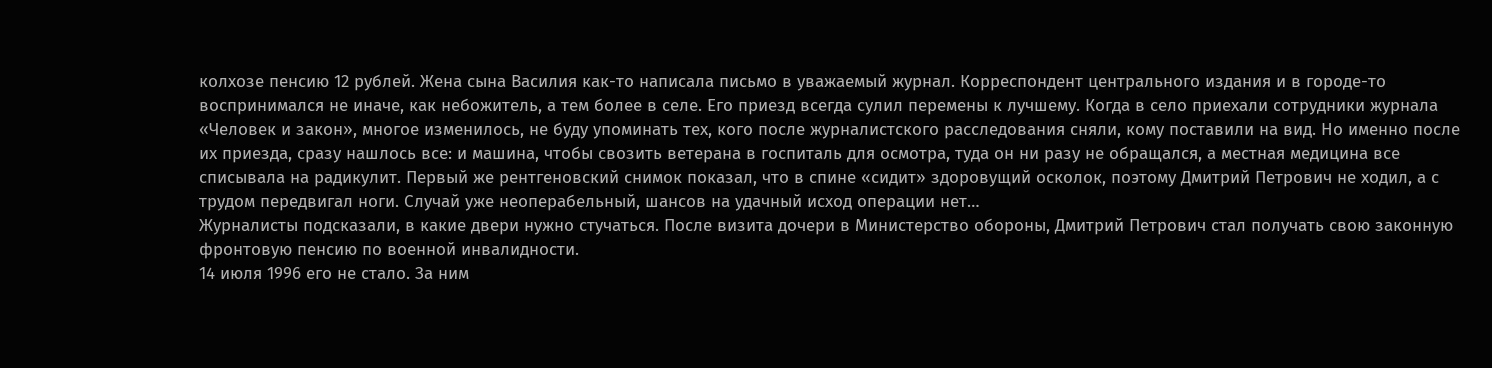колхозе пенсию 12 рублей. Жена сына Василия как-то написала письмо в уважаемый журнал. Корреспондент центрального издания и в городе-то воспринимался не иначе, как небожитель, а тем более в селе. Его приезд всегда сулил перемены к лучшему. Когда в село приехали сотрудники журнала «Человек и закон», многое изменилось, не буду упоминать тех, кого после журналистского расследования сняли, кому поставили на вид. Но именно после их приезда, сразу нашлось все: и машина, чтобы свозить ветерана в госпиталь для осмотра, туда он ни разу не обращался, а местная медицина все списывала на радикулит. Первый же рентгеновский снимок показал, что в спине «сидит» здоровущий осколок, поэтому Дмитрий Петрович не ходил, а с трудом передвигал ноги. Случай уже неоперабельный, шансов на удачный исход операции нет…
Журналисты подсказали, в какие двери нужно стучаться. После визита дочери в Министерство обороны, Дмитрий Петрович стал получать свою законную фронтовую пенсию по военной инвалидности.
14 июля 1996 его не стало. За ним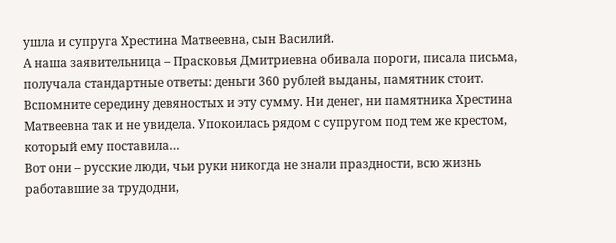ушла и супруга Хрестина Матвеевна, сын Василий.
А наша заявительница – Прасковья Дмитриевна обивала пороги, писала письма, получала стандартные ответы: деньги 360 рублей выданы, памятник стоит. Вспомните середину девяностых и эту сумму. Ни денег, ни памятника Хрестина Матвеевна так и не увидела. Упокоилась рядом с супругом под тем же крестом, который ему поставила…
Вот они – русские люди, чьи руки никогда не знали праздности, всю жизнь работавшие за трудодни,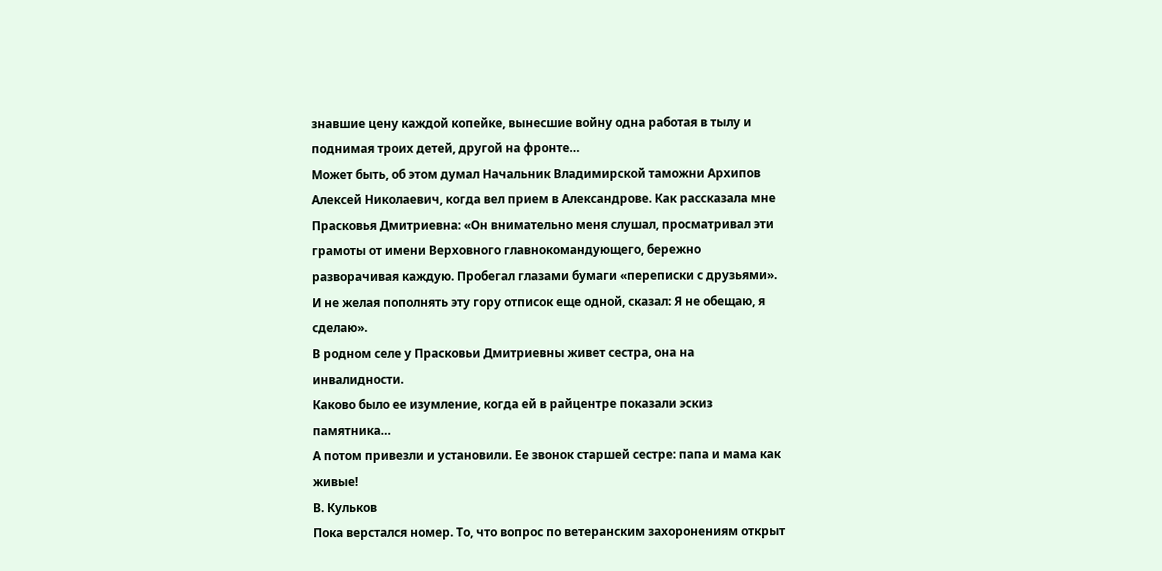знавшие цену каждой копейке, вынесшие войну одна работая в тылу и поднимая троих детей, другой на фронте…
Может быть, об этом думал Начальник Владимирской таможни Архипов Алексей Николаевич, когда вел прием в Александрове. Как рассказала мне Прасковья Дмитриевна: «Он внимательно меня слушал, просматривал эти грамоты от имени Верховного главнокомандующего, бережно разворачивая каждую. Пробегал глазами бумаги «переписки с друзьями». И не желая пополнять эту гору отписок еще одной, сказал: Я не обещаю, я сделаю».
В родном селе у Прасковьи Дмитриевны живет сестра, она на инвалидности.
Каково было ее изумление, когда ей в райцентре показали эскиз памятника…
А потом привезли и установили. Ее звонок старшей сестре: папа и мама как живые!
В. Кульков
Пока верстался номер. То, что вопрос по ветеранским захоронениям открыт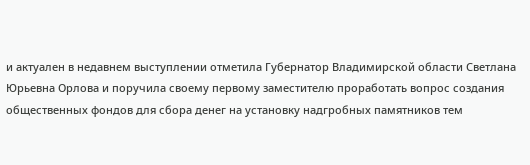и актуален в недавнем выступлении отметила Губернатор Владимирской области Светлана Юрьевна Орлова и поручила своему первому заместителю проработать вопрос создания общественных фондов для сбора денег на установку надгробных памятников тем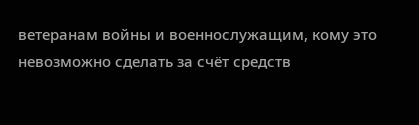ветеранам войны и военнослужащим, кому это невозможно сделать за счёт средств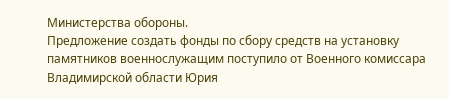Министерства обороны.
Предложение создать фонды по сбору средств на установку памятников военнослужащим поступило от Военного комиссара Владимирской области Юрия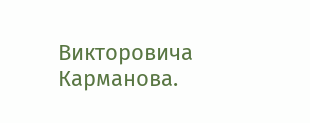Викторовича Карманова.